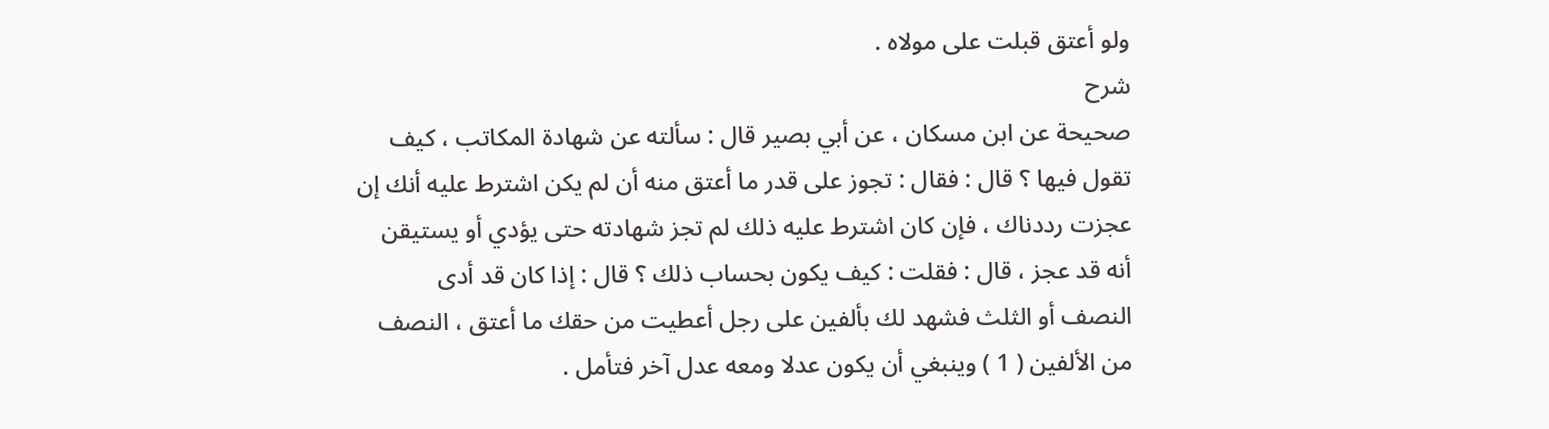ولو أعتق قبلت على مولاه .
شرح
صحيحة عن ابن مسكان ، عن أبي بصير قال : سألته عن شهادة المكاتب ، كيف
تقول فيها ؟ قال : فقال : تجوز على قدر ما أعتق منه أن لم يكن اشترط عليه أنك إن
عجزت رددناك ، فإن كان اشترط عليه ذلك لم تجز شهادته حتى يؤدي أو يستيقن
أنه قد عجز ، قال : فقلت : كيف يكون بحساب ذلك ؟ قال : إذا كان قد أدى
النصف أو الثلث فشهد لك بألفين على رجل أعطيت من حقك ما أعتق ، النصف
من الألفين ( 1 ) وينبغي أن يكون عدلا ومعه عدل آخر فتأمل .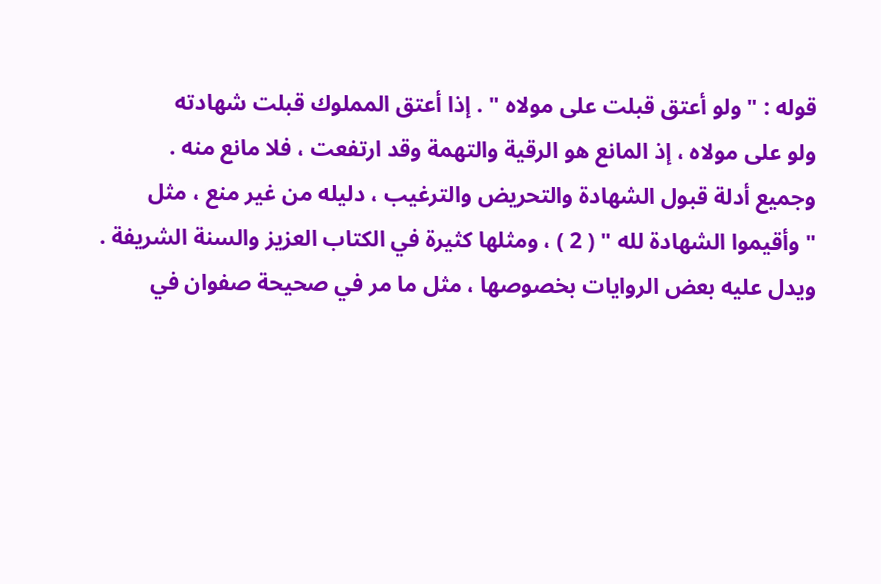قوله : " ولو أعتق قبلت على مولاه " . إذا أعتق المملوك قبلت شهادته
ولو على مولاه ، إذ المانع هو الرقية والتهمة وقد ارتفعت ، فلا مانع منه .
وجميع أدلة قبول الشهادة والتحريض والترغيب ، دليله من غير منع ، مثل
" وأقيموا الشهادة لله " ( 2 ) ، ومثلها كثيرة في الكتاب العزيز والسنة الشريفة .
ويدل عليه بعض الروايات بخصوصها ، مثل ما مر في صحيحة صفوان في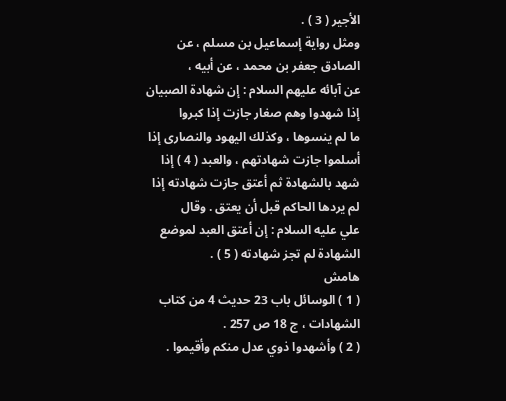الأجير ( 3 ) .
ومثل رواية إسماعيل بن مسلم ، عن الصادق جعفر بن محمد ، عن أبيه ،
عن آبائه عليهم السلام : إن شهادة الصبيان إذا شهدوا وهم صغار جازت إذا كبروا
ما لم ينسوها ، وكذلك اليهود والنصارى إذا أسلموا جازت شهادتهم ، والعبد ( 4 ) إذا
شهد بالشهادة ثم أعتق جازت شهادته إذا لم يردها الحاكم قبل أن يعتق . وقال
علي عليه السلام : إن أعتق العبد لموضع الشهادة لم تجز شهادته ( 5 ) .
هامش
( 1 ) الوسائل باب 23 حديث 4 من كتاب الشهادات ، ج 18 ص 257 .
( 2 ) وأشهدوا ذوي عدل منكم وأقيموا .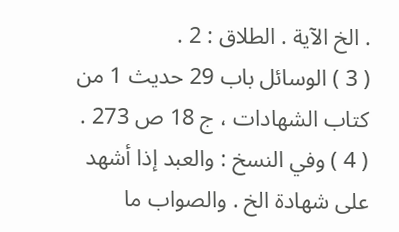. الخ الآية . الطلاق : 2 .
( 3 ) الوسائل باب 29 حديث 1 من كتاب الشهادات ، ج 18 ص 273 .
( 4 ) وفي النسخ : والعبد إذا أشهد على شهادة الخ . والصواب ما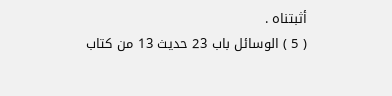أثبتناه .
( 5 ) الوسائل باب 23 حديث 13 من كتاب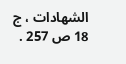الشهادات ، ج 18 ص 257 .